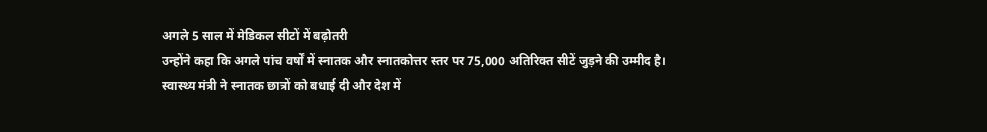अगले 5 साल में मेडिकल सीटों में बढ़ोतरी
उन्होंने कहा कि अगले पांच वर्षों में स्नातक और स्नातकोत्तर स्तर पर 75,000 अतिरिक्त सीटें जुड़ने की उम्मीद है।
स्वास्थ्य मंत्री ने स्नातक छात्रों को बधाई दी और देश में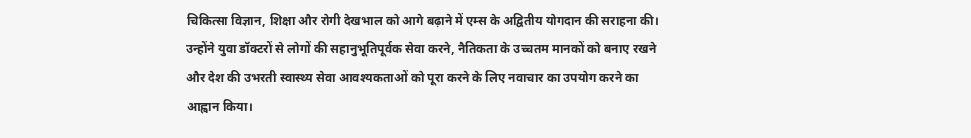चिकित्सा विज्ञान, शिक्षा और रोगी देखभाल को आगे बढ़ाने में एम्स के अद्वितीय योगदान की सराहना की।
उन्होंने युवा डॉक्टरों से लोगों की सहानुभूतिपूर्वक सेवा करने, नैतिकता के उच्चतम मानकों को बनाए रखने और देश की उभरती स्वास्थ्य सेवा आवश्यकताओं को पूरा करने के लिए नवाचार का उपयोग करने का आह्वान किया।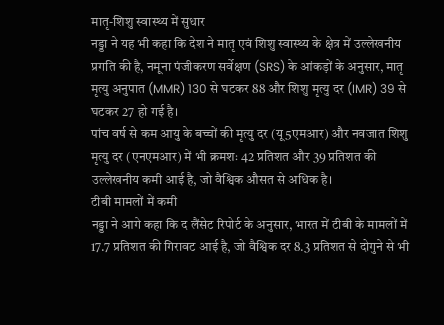मातृ-शिशु स्वास्थ्य में सुधार
नड्डा ने यह भी कहा कि देश ने मातृ एवं शिशु स्वास्थ्य के क्षेत्र में उल्लेखनीय प्रगति की है, नमूना पंजीकरण सर्वेक्षण (SRS) के आंकड़ों के अनुसार, मातृ मृत्यु अनुपात (MMR) 130 से घटकर 88 और शिशु मृत्यु दर (IMR) 39 से घटकर 27 हो गई है।
पांच वर्ष से कम आयु के बच्चों की मृत्यु दर (यू5एमआर) और नवजात शिशु मृत्यु दर (एनएमआर) में भी क्रमशः 42 प्रतिशत और 39 प्रतिशत की उल्लेखनीय कमी आई है, जो वैश्विक औसत से अधिक है।
टीबी मामलों में कमी
नड्डा ने आगे कहा कि द लैंसेट रिपोर्ट के अनुसार, भारत में टीबी के मामलों में 17.7 प्रतिशत की गिरावट आई है, जो वैश्विक दर 8.3 प्रतिशत से दोगुने से भी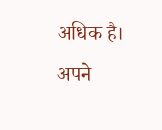अधिक है।
अपने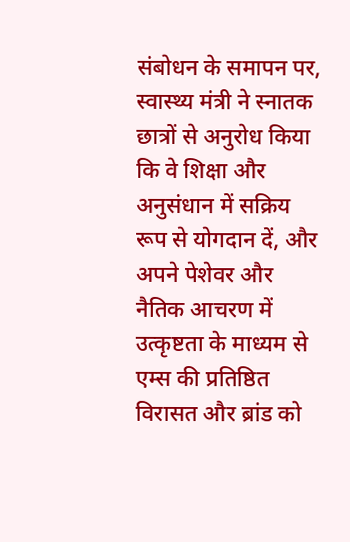संबोधन के समापन पर, स्वास्थ्य मंत्री ने स्नातक छात्रों से अनुरोध किया कि वे शिक्षा और अनुसंधान में सक्रिय रूप से योगदान दें, और अपने पेशेवर और नैतिक आचरण में उत्कृष्टता के माध्यम से एम्स की प्रतिष्ठित विरासत और ब्रांड को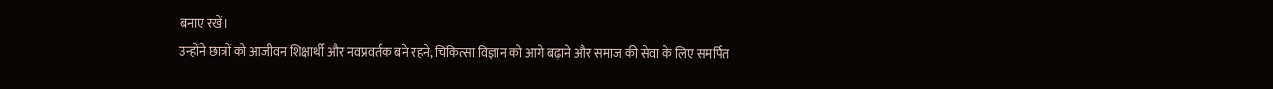बनाए रखें।
उन्होंने छात्रों को आजीवन शिक्षार्थी और नवप्रवर्तक बने रहने, चिकित्सा विज्ञान को आगे बढ़ाने और समाज की सेवा के लिए समर्पित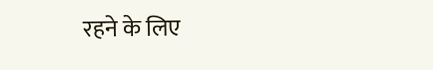रहने के लिए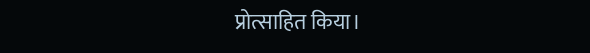प्रोत्साहित किया।